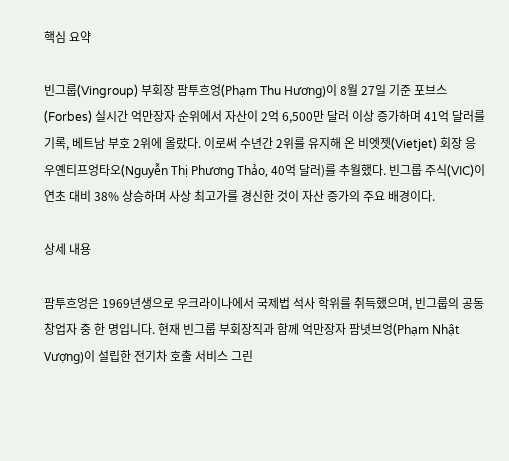핵심 요약

빈그룹(Vingroup) 부회장 팜투흐엉(Phạm Thu Hương)이 8월 27일 기준 포브스(Forbes) 실시간 억만장자 순위에서 자산이 2억 6,500만 달러 이상 증가하며 41억 달러를 기록, 베트남 부호 2위에 올랐다. 이로써 수년간 2위를 유지해 온 비엣젯(Vietjet) 회장 응우옌티프엉타오(Nguyễn Thị Phương Thảo, 40억 달러)를 추월했다. 빈그룹 주식(VIC)이 연초 대비 38% 상승하며 사상 최고가를 경신한 것이 자산 증가의 주요 배경이다.

상세 내용

팜투흐엉은 1969년생으로 우크라이나에서 국제법 석사 학위를 취득했으며, 빈그룹의 공동 창업자 중 한 명입니다. 현재 빈그룹 부회장직과 함께 억만장자 팜녓브엉(Phạm Nhật Vượng)이 설립한 전기차 호출 서비스 그린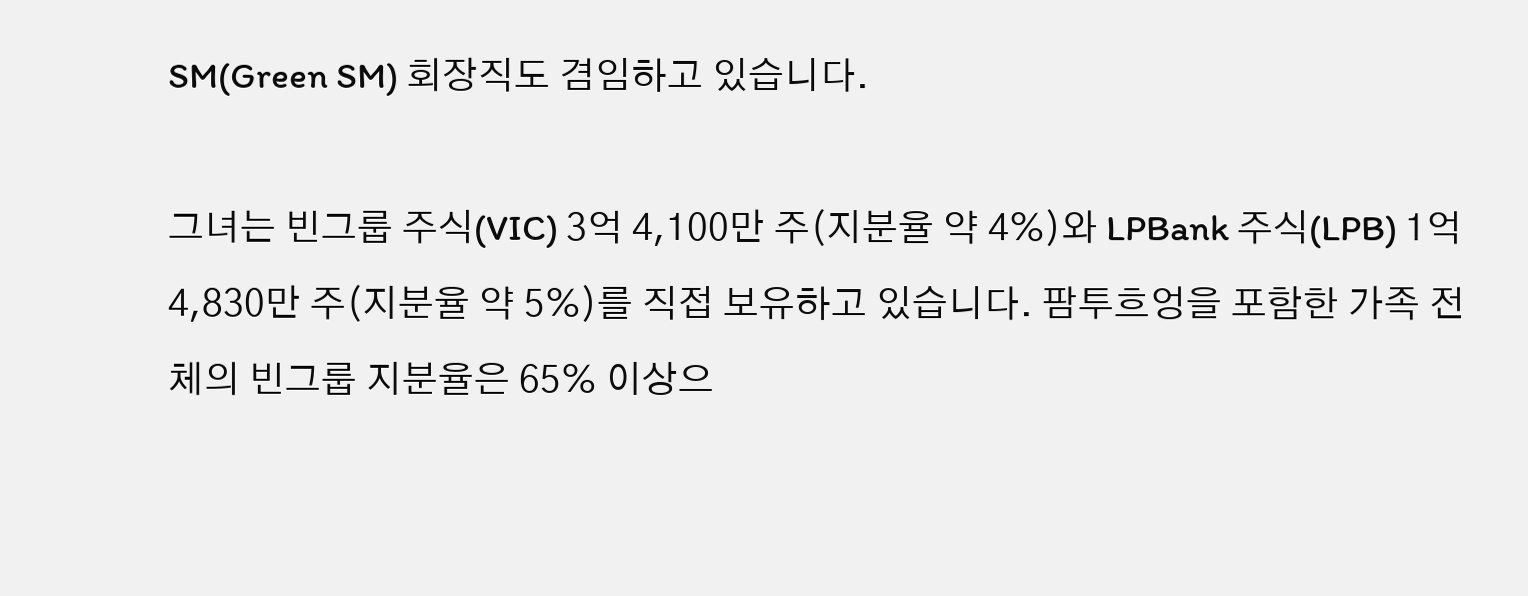SM(Green SM) 회장직도 겸임하고 있습니다.

그녀는 빈그룹 주식(VIC) 3억 4,100만 주(지분율 약 4%)와 LPBank 주식(LPB) 1억 4,830만 주(지분율 약 5%)를 직접 보유하고 있습니다. 팜투흐엉을 포함한 가족 전체의 빈그룹 지분율은 65% 이상으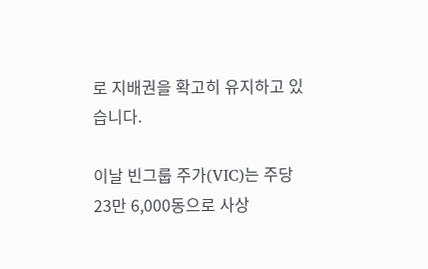로 지배권을 확고히 유지하고 있습니다.

이날 빈그룹 주가(VIC)는 주당 23만 6,000동으로 사상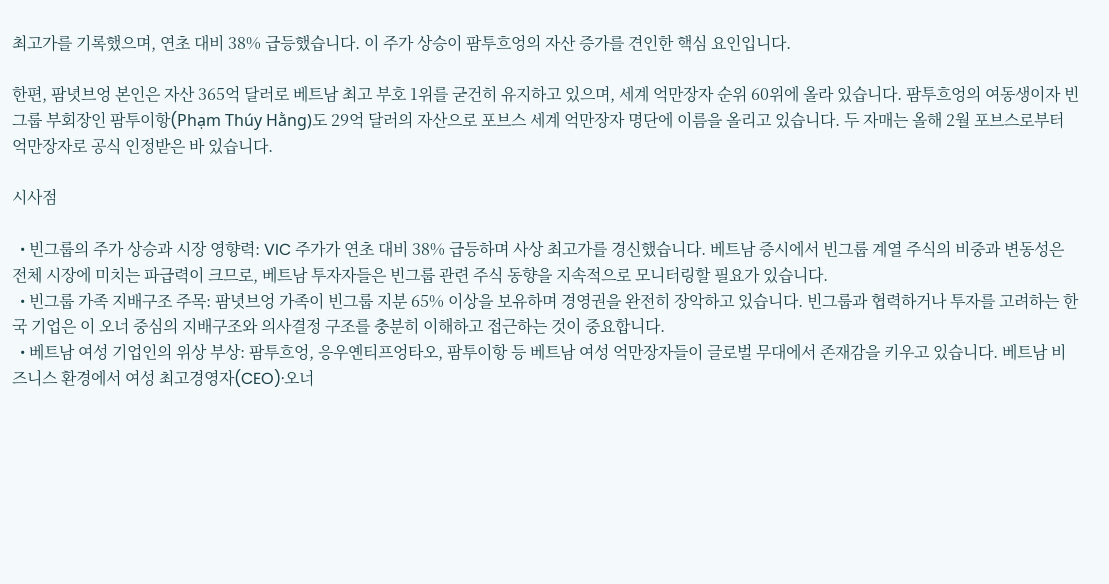최고가를 기록했으며, 연초 대비 38% 급등했습니다. 이 주가 상승이 팜투흐엉의 자산 증가를 견인한 핵심 요인입니다.

한편, 팜녓브엉 본인은 자산 365억 달러로 베트남 최고 부호 1위를 굳건히 유지하고 있으며, 세계 억만장자 순위 60위에 올라 있습니다. 팜투흐엉의 여동생이자 빈그룹 부회장인 팜투이항(Phạm Thúy Hằng)도 29억 달러의 자산으로 포브스 세계 억만장자 명단에 이름을 올리고 있습니다. 두 자매는 올해 2월 포브스로부터 억만장자로 공식 인정받은 바 있습니다.

시사점

  • 빈그룹의 주가 상승과 시장 영향력: VIC 주가가 연초 대비 38% 급등하며 사상 최고가를 경신했습니다. 베트남 증시에서 빈그룹 계열 주식의 비중과 변동성은 전체 시장에 미치는 파급력이 크므로, 베트남 투자자들은 빈그룹 관련 주식 동향을 지속적으로 모니터링할 필요가 있습니다.
  • 빈그룹 가족 지배구조 주목: 팜녓브엉 가족이 빈그룹 지분 65% 이상을 보유하며 경영권을 완전히 장악하고 있습니다. 빈그룹과 협력하거나 투자를 고려하는 한국 기업은 이 오너 중심의 지배구조와 의사결정 구조를 충분히 이해하고 접근하는 것이 중요합니다.
  • 베트남 여성 기업인의 위상 부상: 팜투흐엉, 응우옌티프엉타오, 팜투이항 등 베트남 여성 억만장자들이 글로벌 무대에서 존재감을 키우고 있습니다. 베트남 비즈니스 환경에서 여성 최고경영자(CEO)·오너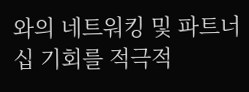와의 네트워킹 및 파트너십 기회를 적극적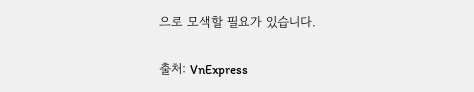으로 모색할 필요가 있습니다.

출처: VnExpress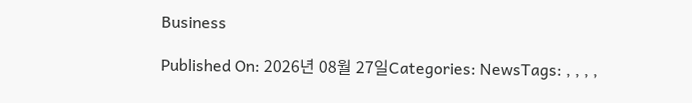Business

Published On: 2026년 08월 27일Categories: NewsTags: , , , ,